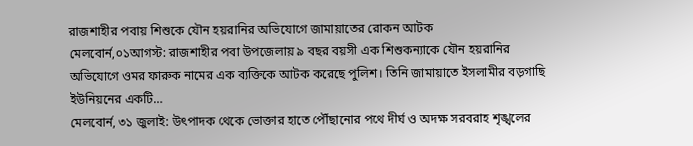রাজশাহীর পবায় শিশুকে যৌন হয়রানির অভিযোগে জামায়াতের রোকন আটক
মেলবোর্ন,০১আগস্ট: রাজশাহীর পবা উপজেলায় ৯ বছর বয়সী এক শিশুকন্যাকে যৌন হয়রানির অভিযোগে ওমর ফারুক নামের এক ব্যক্তিকে আটক করেছে পুলিশ। তিনি জামায়াতে ইসলামীর বড়গাছি ইউনিয়নের একটি…
মেলবোর্ন, ৩১ জুলাই: উৎপাদক থেকে ভোক্তার হাতে পৌঁছানোর পথে দীর্ঘ ও অদক্ষ সরবরাহ শৃঙ্খলের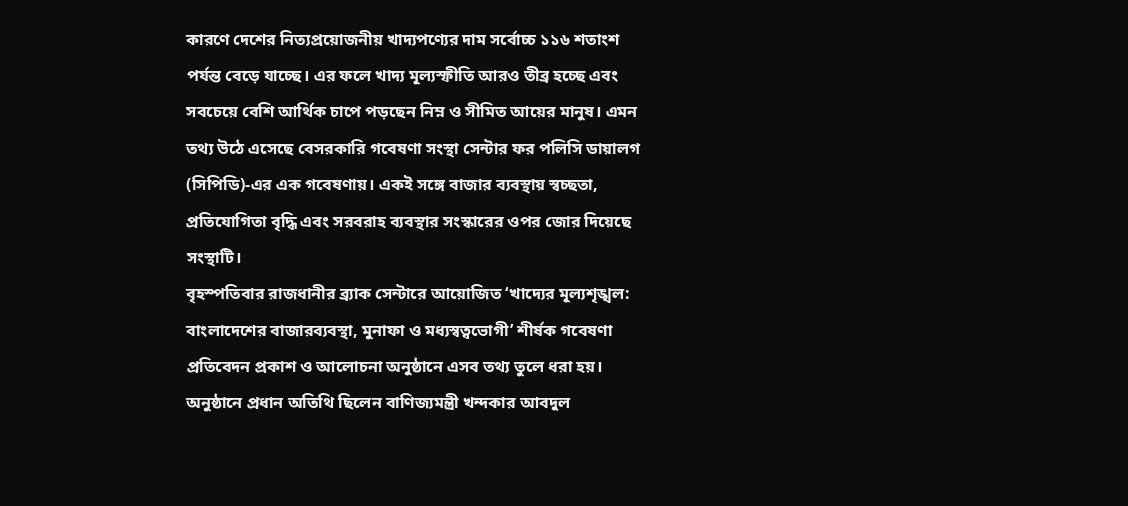কারণে দেশের নিত্যপ্রয়োজনীয় খাদ্যপণ্যের দাম সর্বোচ্চ ১১৬ শতাংশ পর্যন্ত বেড়ে যাচ্ছে। এর ফলে খাদ্য মূল্যস্ফীতি আরও তীব্র হচ্ছে এবং সবচেয়ে বেশি আর্থিক চাপে পড়ছেন নিম্ন ও সীমিত আয়ের মানুষ। এমন তথ্য উঠে এসেছে বেসরকারি গবেষণা সংস্থা সেন্টার ফর পলিসি ডায়ালগ (সিপিডি)-এর এক গবেষণায়। একই সঙ্গে বাজার ব্যবস্থায় স্বচ্ছতা, প্রতিযোগিতা বৃদ্ধি এবং সরবরাহ ব্যবস্থার সংস্কারের ওপর জোর দিয়েছে সংস্থাটি।
বৃহস্পতিবার রাজধানীর ব্র্যাক সেন্টারে আয়োজিত ‘খাদ্যের মূল্যশৃঙ্খল: বাংলাদেশের বাজারব্যবস্থা, মুনাফা ও মধ্যস্বত্বভোগী’ শীর্ষক গবেষণা প্রতিবেদন প্রকাশ ও আলোচনা অনুষ্ঠানে এসব তথ্য তুলে ধরা হয়। অনুষ্ঠানে প্রধান অতিথি ছিলেন বাণিজ্যমন্ত্রী খন্দকার আবদুল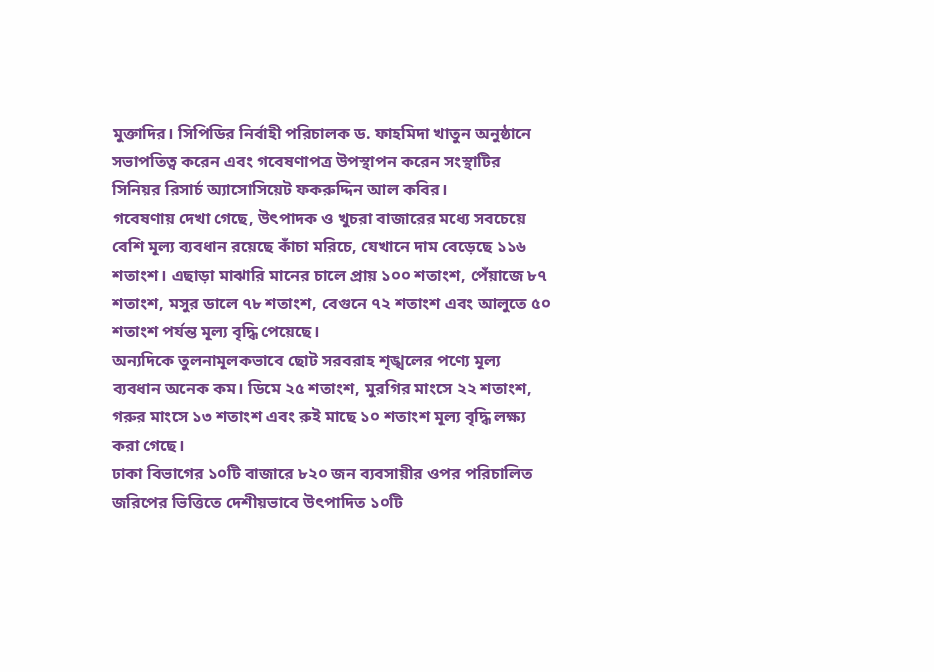মুক্তাদির। সিপিডির নির্বাহী পরিচালক ড. ফাহমিদা খাতুন অনুষ্ঠানে সভাপতিত্ব করেন এবং গবেষণাপত্র উপস্থাপন করেন সংস্থাটির সিনিয়র রিসার্চ অ্যাসোসিয়েট ফকরুদ্দিন আল কবির।
গবেষণায় দেখা গেছে, উৎপাদক ও খুচরা বাজারের মধ্যে সবচেয়ে বেশি মূল্য ব্যবধান রয়েছে কাঁচা মরিচে, যেখানে দাম বেড়েছে ১১৬ শতাংশ। এছাড়া মাঝারি মানের চালে প্রায় ১০০ শতাংশ, পেঁয়াজে ৮৭ শতাংশ, মসুর ডালে ৭৮ শতাংশ, বেগুনে ৭২ শতাংশ এবং আলুতে ৫০ শতাংশ পর্যন্ত মূল্য বৃদ্ধি পেয়েছে।
অন্যদিকে তুলনামূলকভাবে ছোট সরবরাহ শৃঙ্খলের পণ্যে মূল্য ব্যবধান অনেক কম। ডিমে ২৫ শতাংশ, মুরগির মাংসে ২২ শতাংশ, গরুর মাংসে ১৩ শতাংশ এবং রুই মাছে ১০ শতাংশ মূল্য বৃদ্ধি লক্ষ্য করা গেছে।
ঢাকা বিভাগের ১০টি বাজারে ৮২০ জন ব্যবসায়ীর ওপর পরিচালিত জরিপের ভিত্তিতে দেশীয়ভাবে উৎপাদিত ১০টি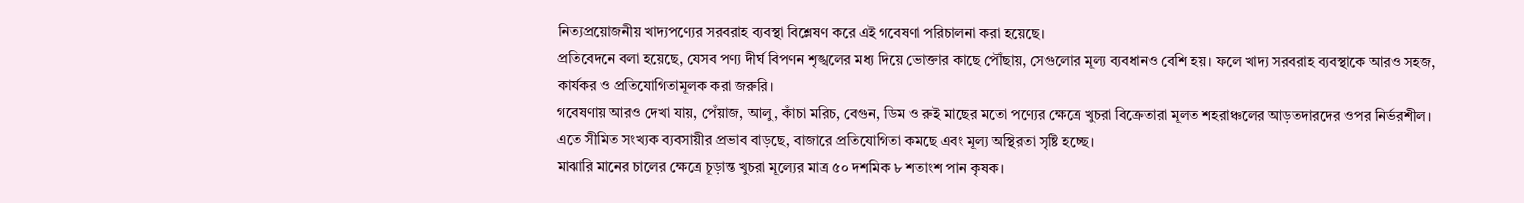নিত্যপ্রয়োজনীয় খাদ্যপণ্যের সরবরাহ ব্যবস্থা বিশ্লেষণ করে এই গবেষণা পরিচালনা করা হয়েছে।
প্রতিবেদনে বলা হয়েছে, যেসব পণ্য দীর্ঘ বিপণন শৃঙ্খলের মধ্য দিয়ে ভোক্তার কাছে পৌঁছায়, সেগুলোর মূল্য ব্যবধানও বেশি হয়। ফলে খাদ্য সরবরাহ ব্যবস্থাকে আরও সহজ, কার্যকর ও প্রতিযোগিতামূলক করা জরুরি।
গবেষণায় আরও দেখা যায়, পেঁয়াজ, আলু, কাঁচা মরিচ, বেগুন, ডিম ও রুই মাছের মতো পণ্যের ক্ষেত্রে খুচরা বিক্রেতারা মূলত শহরাঞ্চলের আড়তদারদের ওপর নির্ভরশীল। এতে সীমিত সংখ্যক ব্যবসায়ীর প্রভাব বাড়ছে, বাজারে প্রতিযোগিতা কমছে এবং মূল্য অস্থিরতা সৃষ্টি হচ্ছে।
মাঝারি মানের চালের ক্ষেত্রে চূড়ান্ত খুচরা মূল্যের মাত্র ৫০ দশমিক ৮ শতাংশ পান কৃষক।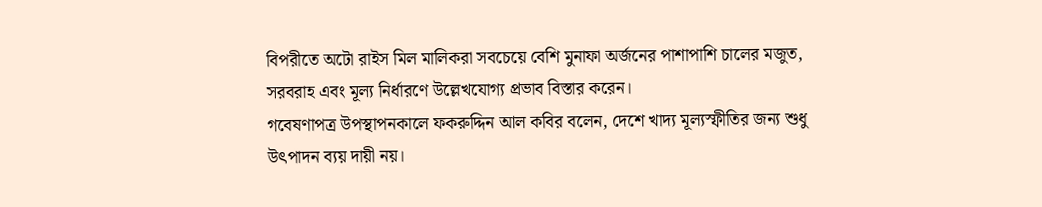বিপরীতে অটো রাইস মিল মালিকরা সবচেয়ে বেশি মুনাফা অর্জনের পাশাপাশি চালের মজুত, সরবরাহ এবং মূল্য নির্ধারণে উল্লেখযোগ্য প্রভাব বিস্তার করেন।
গবেষণাপত্র উপস্থাপনকালে ফকরুদ্দিন আল কবির বলেন, দেশে খাদ্য মূল্যস্ফীতির জন্য শুধু উৎপাদন ব্যয় দায়ী নয়।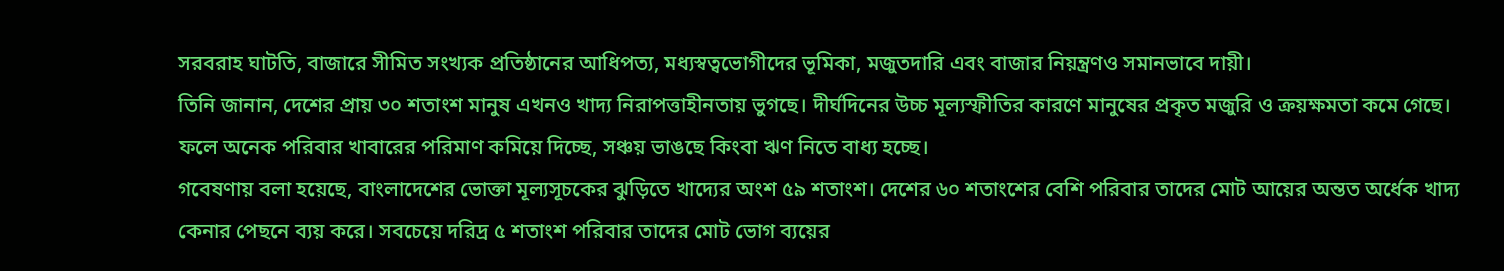সরবরাহ ঘাটতি, বাজারে সীমিত সংখ্যক প্রতিষ্ঠানের আধিপত্য, মধ্যস্বত্বভোগীদের ভূমিকা, মজুতদারি এবং বাজার নিয়ন্ত্রণও সমানভাবে দায়ী।
তিনি জানান, দেশের প্রায় ৩০ শতাংশ মানুষ এখনও খাদ্য নিরাপত্তাহীনতায় ভুগছে। দীর্ঘদিনের উচ্চ মূল্যস্ফীতির কারণে মানুষের প্রকৃত মজুরি ও ক্রয়ক্ষমতা কমে গেছে। ফলে অনেক পরিবার খাবারের পরিমাণ কমিয়ে দিচ্ছে, সঞ্চয় ভাঙছে কিংবা ঋণ নিতে বাধ্য হচ্ছে।
গবেষণায় বলা হয়েছে, বাংলাদেশের ভোক্তা মূল্যসূচকের ঝুড়িতে খাদ্যের অংশ ৫৯ শতাংশ। দেশের ৬০ শতাংশের বেশি পরিবার তাদের মোট আয়ের অন্তত অর্ধেক খাদ্য কেনার পেছনে ব্যয় করে। সবচেয়ে দরিদ্র ৫ শতাংশ পরিবার তাদের মোট ভোগ ব্যয়ের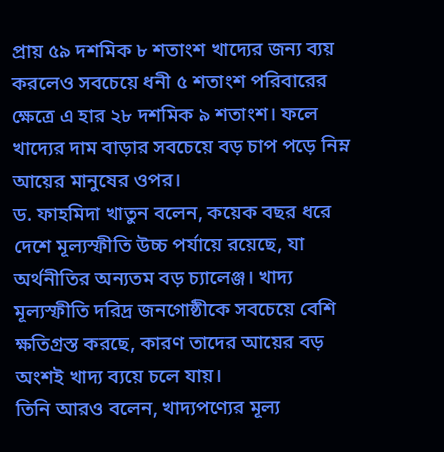প্রায় ৫৯ দশমিক ৮ শতাংশ খাদ্যের জন্য ব্যয় করলেও সবচেয়ে ধনী ৫ শতাংশ পরিবারের ক্ষেত্রে এ হার ২৮ দশমিক ৯ শতাংশ। ফলে খাদ্যের দাম বাড়ার সবচেয়ে বড় চাপ পড়ে নিম্ন আয়ের মানুষের ওপর।
ড. ফাহমিদা খাতুন বলেন, কয়েক বছর ধরে দেশে মূল্যস্ফীতি উচ্চ পর্যায়ে রয়েছে, যা অর্থনীতির অন্যতম বড় চ্যালেঞ্জ। খাদ্য মূল্যস্ফীতি দরিদ্র জনগোষ্ঠীকে সবচেয়ে বেশি ক্ষতিগ্রস্ত করছে, কারণ তাদের আয়ের বড় অংশই খাদ্য ব্যয়ে চলে যায়।
তিনি আরও বলেন, খাদ্যপণ্যের মূল্য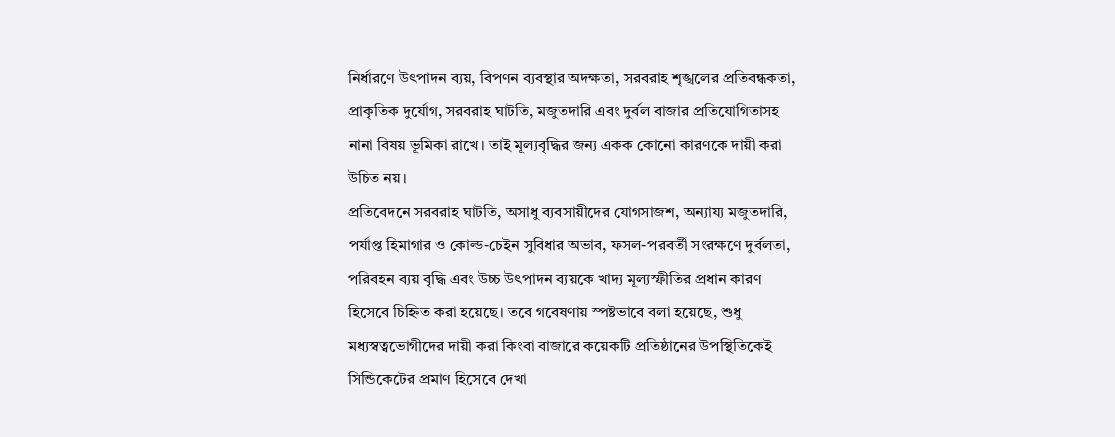নির্ধারণে উৎপাদন ব্যয়, বিপণন ব্যবস্থার অদক্ষতা, সরবরাহ শৃঙ্খলের প্রতিবন্ধকতা, প্রাকৃতিক দুর্যোগ, সরবরাহ ঘাটতি, মজুতদারি এবং দুর্বল বাজার প্রতিযোগিতাসহ নানা বিষয় ভূমিকা রাখে। তাই মূল্যবৃদ্ধির জন্য একক কোনো কারণকে দায়ী করা উচিত নয়।
প্রতিবেদনে সরবরাহ ঘাটতি, অসাধু ব্যবসায়ীদের যোগসাজশ, অন্যায্য মজুতদারি, পর্যাপ্ত হিমাগার ও কোল্ড-চেইন সুবিধার অভাব, ফসল-পরবর্তী সংরক্ষণে দুর্বলতা, পরিবহন ব্যয় বৃদ্ধি এবং উচ্চ উৎপাদন ব্যয়কে খাদ্য মূল্যস্ফীতির প্রধান কারণ হিসেবে চিহ্নিত করা হয়েছে। তবে গবেষণায় স্পষ্টভাবে বলা হয়েছে, শুধু মধ্যস্বত্বভোগীদের দায়ী করা কিংবা বাজারে কয়েকটি প্রতিষ্ঠানের উপস্থিতিকেই সিন্ডিকেটের প্রমাণ হিসেবে দেখা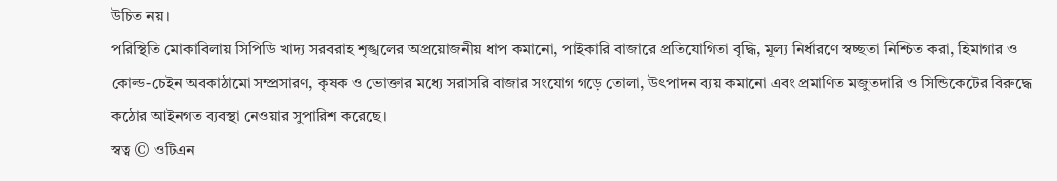উচিত নয়।
পরিস্থিতি মোকাবিলায় সিপিডি খাদ্য সরবরাহ শৃঙ্খলের অপ্রয়োজনীয় ধাপ কমানো, পাইকারি বাজারে প্রতিযোগিতা বৃদ্ধি, মূল্য নির্ধারণে স্বচ্ছতা নিশ্চিত করা, হিমাগার ও কোল্ড-চেইন অবকাঠামো সম্প্রসারণ, কৃষক ও ভোক্তার মধ্যে সরাসরি বাজার সংযোগ গড়ে তোলা, উৎপাদন ব্যয় কমানো এবং প্রমাণিত মজুতদারি ও সিন্ডিকেটের বিরুদ্ধে কঠোর আইনগত ব্যবস্থা নেওয়ার সুপারিশ করেছে।
স্বত্ব © ওটিএন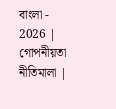বাংলা - 2026 | গোপনীয়তা নীতিমালা |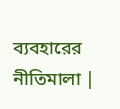ব্যবহারের নীতিমালা |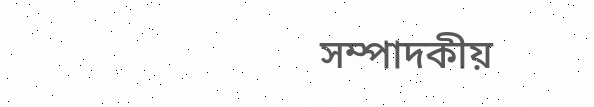সম্পাদকীয়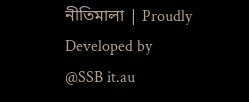নীতিমালা | Proudly Developed by @SSB it.au